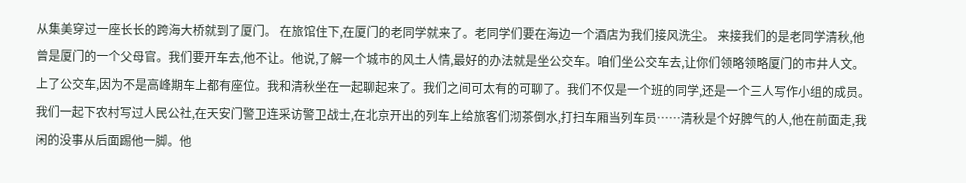从集美穿过一座长长的跨海大桥就到了厦门。 在旅馆住下,在厦门的老同学就来了。老同学们要在海边一个酒店为我们接风洗尘。 来接我们的是老同学清秋,他曾是厦门的一个父母官。我们要开车去,他不让。他说,了解一个城市的风土人情,最好的办法就是坐公交车。咱们坐公交车去,让你们领略领略厦门的市井人文。 上了公交车,因为不是高峰期车上都有座位。我和清秋坐在一起聊起来了。我们之间可太有的可聊了。我们不仅是一个班的同学,还是一个三人写作小组的成员。我们一起下农村写过人民公社,在天安门警卫连采访警卫战士,在北京开出的列车上给旅客们沏茶倒水,打扫车厢当列车员……清秋是个好脾气的人,他在前面走,我闲的没事从后面踢他一脚。他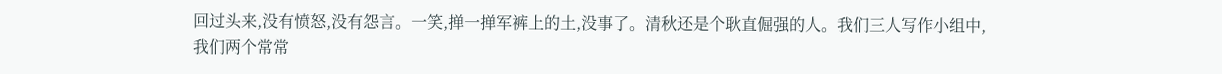回过头来,没有愤怒,没有怨言。一笑,掸一掸军裤上的土,没事了。清秋还是个耿直倔强的人。我们三人写作小组中,我们两个常常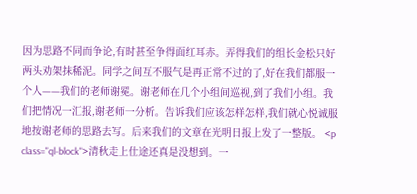因为思路不同而争论,有时甚至争得面红耳赤。弄得我们的组长金松只好两头劝架抹稀泥。同学之间互不服气是再正常不过的了,好在我们都服一个人——我们的老师谢冕。谢老师在几个小组间巡视,到了我们小组。我们把情况一汇报,谢老师一分析。告诉我们应该怎样怎样,我们就心悦诚服地按谢老师的思路去写。后来我们的文章在光明日报上发了一整版。 <p class="ql-block">清秋走上仕途还真是没想到。一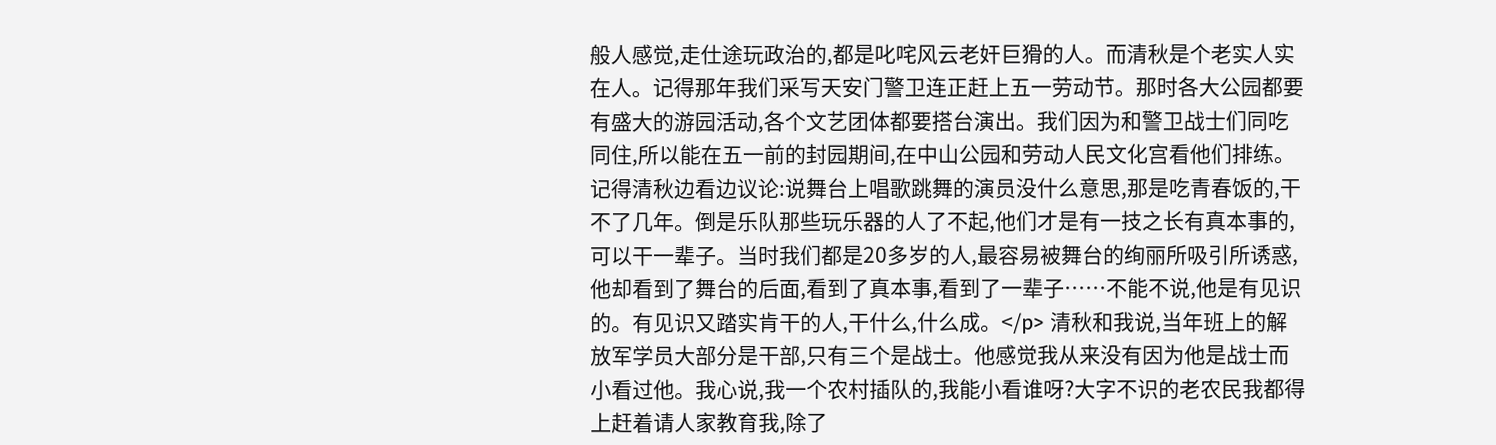般人感觉,走仕途玩政治的,都是叱咤风云老奸巨猾的人。而清秋是个老实人实在人。记得那年我们采写天安门警卫连正赶上五一劳动节。那时各大公园都要有盛大的游园活动,各个文艺团体都要搭台演出。我们因为和警卫战士们同吃同住,所以能在五一前的封园期间,在中山公园和劳动人民文化宫看他们排练。记得清秋边看边议论:说舞台上唱歌跳舞的演员没什么意思,那是吃青春饭的,干不了几年。倒是乐队那些玩乐器的人了不起,他们才是有一技之长有真本事的,可以干一辈子。当时我们都是20多岁的人,最容易被舞台的绚丽所吸引所诱惑,他却看到了舞台的后面,看到了真本事,看到了一辈子……不能不说,他是有见识的。有见识又踏实肯干的人,干什么,什么成。</p> 清秋和我说,当年班上的解放军学员大部分是干部,只有三个是战士。他感觉我从来没有因为他是战士而小看过他。我心说,我一个农村插队的,我能小看谁呀?大字不识的老农民我都得上赶着请人家教育我,除了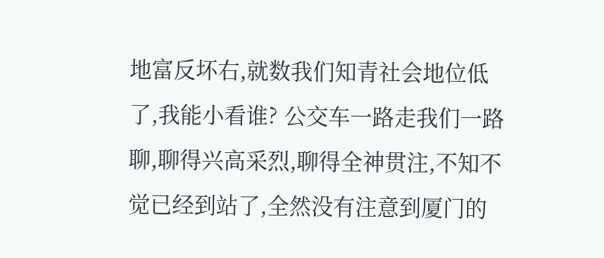地富反坏右,就数我们知青社会地位低了,我能小看谁? 公交车一路走我们一路聊,聊得兴高采烈,聊得全神贯注,不知不觉已经到站了,全然没有注意到厦门的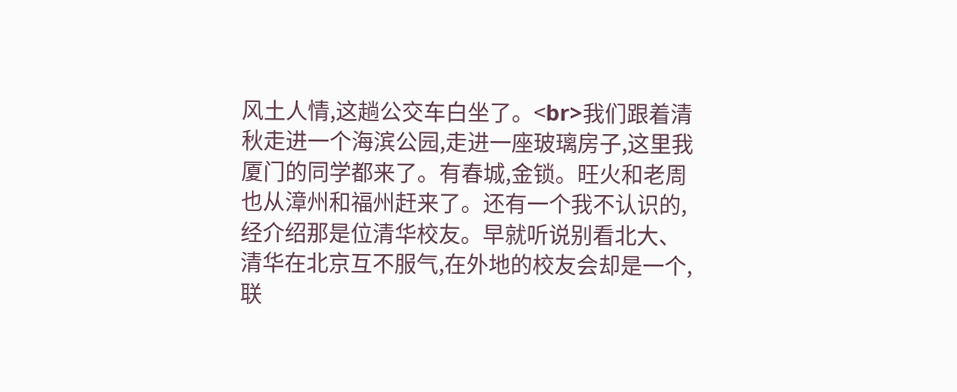风土人情,这趟公交车白坐了。<br>我们跟着清秋走进一个海滨公园,走进一座玻璃房子,这里我厦门的同学都来了。有春城,金锁。旺火和老周也从漳州和福州赶来了。还有一个我不认识的,经介绍那是位清华校友。早就听说别看北大、清华在北京互不服气,在外地的校友会却是一个,联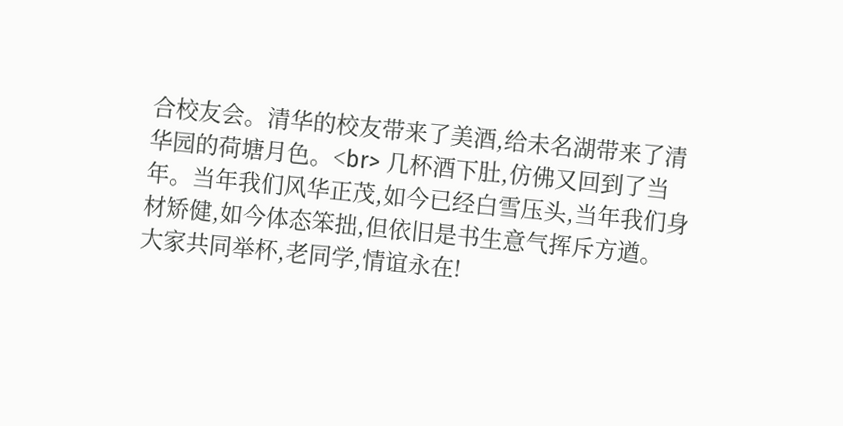合校友会。清华的校友带来了美酒,给未名湖带来了清华园的荷塘月色。<br> 几杯酒下肚,仿佛又回到了当年。当年我们风华正茂,如今已经白雪压头,当年我们身材矫健,如今体态笨拙,但依旧是书生意气挥斥方遒。 大家共同举杯,老同学,情谊永在!